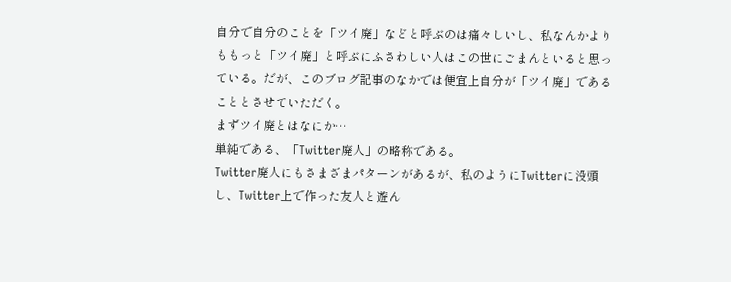自分で自分のことを「ツイ廃」などと呼ぶのは痛々しいし、私なんかよりももっと「ツイ廃」と呼ぶにふさわしい人はこの世にごまんといると思っている。だが、このブログ記事のなかでは便宜上自分が「ツイ廃」であることとさせていただく。
まずツイ廃とはなにか…
単純である、「Twitter廃人」の略称である。
Twitter廃人にもさまざまパターンがあるが、私のようにTwitterに没頭し、Twitter上で作った友人と遊ん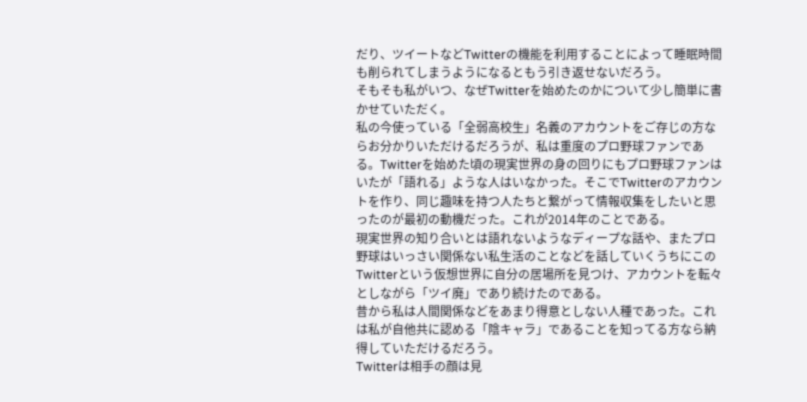だり、ツイートなどTwitterの機能を利用することによって睡眠時間も削られてしまうようになるともう引き返せないだろう。
そもそも私がいつ、なぜTwitterを始めたのかについて少し簡単に書かせていただく。
私の今使っている「全弱高校生」名義のアカウントをご存じの方ならお分かりいただけるだろうが、私は重度のプロ野球ファンである。Twitterを始めた頃の現実世界の身の回りにもプロ野球ファンはいたが「語れる」ような人はいなかった。そこでTwitterのアカウントを作り、同じ趣味を持つ人たちと繋がって情報収集をしたいと思ったのが最初の動機だった。これが2014年のことである。
現実世界の知り合いとは語れないようなディープな話や、またプロ野球はいっさい関係ない私生活のことなどを話していくうちにこのTwitterという仮想世界に自分の居場所を見つけ、アカウントを転々としながら「ツイ廃」であり続けたのである。
昔から私は人間関係などをあまり得意としない人種であった。これは私が自他共に認める「陰キャラ」であることを知ってる方なら納得していただけるだろう。
Twitterは相手の顔は見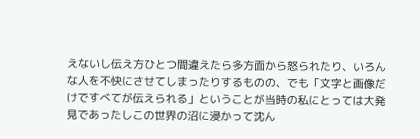えないし伝え方ひとつ間違えたら多方面から怒られたり、いろんな人を不快にさせてしまったりするものの、でも「文字と画像だけですべてが伝えられる」ということが当時の私にとっては大発見であったしこの世界の沼に浸かって沈ん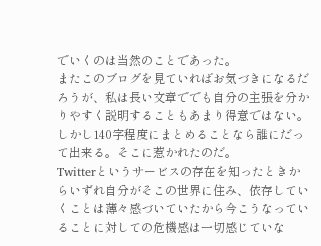でいくのは当然のことであった。
またこのブログを見ていればお気づきになるだろうが、私は長い文章ででも自分の主張を分かりやすく説明することもあまり得意ではない。しかし140字程度にまとめることなら誰にだって出来る。そこに惹かれたのだ。
Twitterというサービスの存在を知ったときからいずれ自分がそこの世界に住み、依存していくことは薄々感づいていたから今こうなっていることに対しての危機感は一切感じていな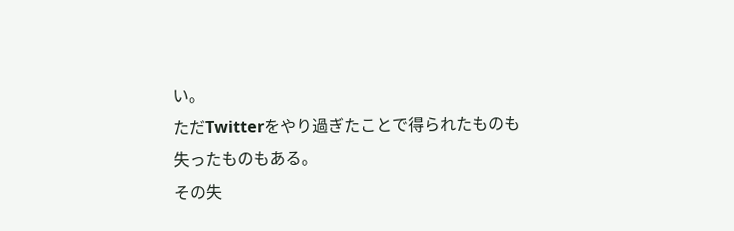い。
ただTwitterをやり過ぎたことで得られたものも失ったものもある。
その失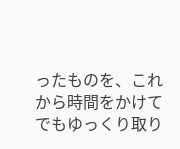ったものを、これから時間をかけてでもゆっくり取り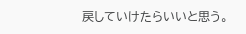戻していけたらいいと思う。